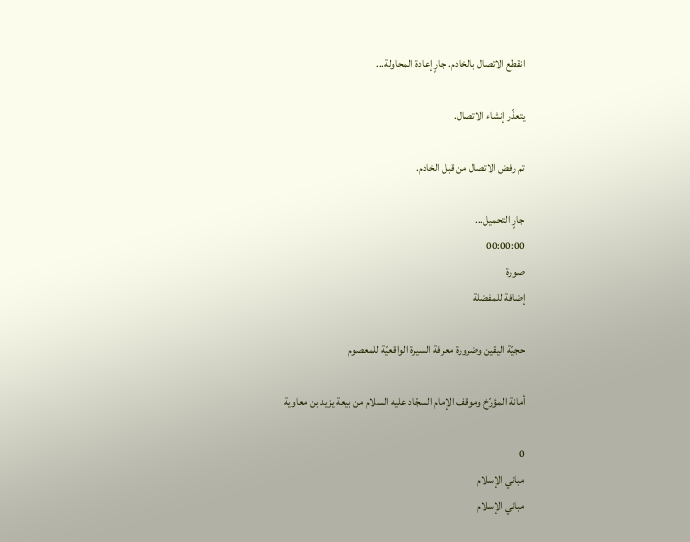انقطع الاتصال بالخادم. جارٍ إعادة المحاولة...

يتعذّر إنشاء الاتصال.

تم رفض الاتصال من قبل الخادم.

جارٍ التحميل...
00:00:00
صورة
إضافة للمفضلة

حجيّة اليقين وضرورة معرفة السيرة الواقعيّة للمعصوم

أمانة المؤرّخ وموقف الإمام السجّاد عليه السلام من بيعة يزيد بن معاوية

0
مباني الإسلام
مباني الإسلام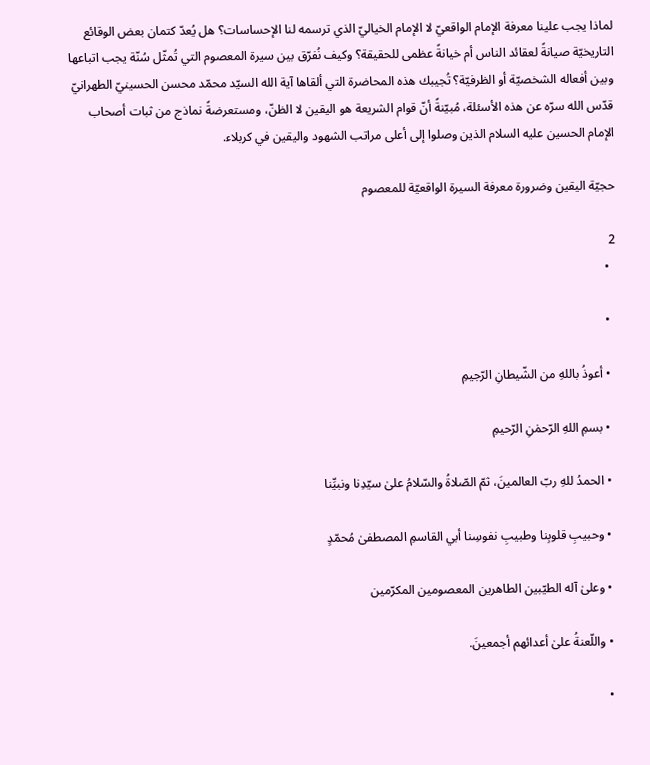لماذا يجب علينا معرفة الإمام الواقعيّ لا الإمام الخياليّ الذي ترسمه لنا الإحساسات؟ هل يُعدّ كتمان بعض الوقائع التاريخيّة صيانةً لعقائد الناس أم خيانةً عظمى للحقيقة؟ وكيف نُفرّق بين سيرة المعصوم التي تُمثّل سُنّة يجب اتباعها وبين أفعاله الشخصيّة أو الظرفيّة؟ تُجيبك هذه المحاضرة التي ألقاها آية الله السيّد محمّد محسن الحسينيّ الطهرانيّ قدّس الله سرّه عن هذه الأسئلة، مُبيّنةً أنّ قوام الشريعة هو اليقين لا الظنّ، ومستعرضةً نماذج من ثبات أصحاب الإمام الحسين عليه السلام الذين وصلوا إلى أعلى مراتب الشهود واليقين في كربلاء.

حجيّة اليقين وضرورة معرفة السيرة الواقعيّة للمعصوم

2
  •

  •

  • أعوذُ باللهِ من الشّيطانِ الرّجيمِ

  • بسمِ اللهِ الرّحمٰنِ الرّحيمِ

  • الحمدُ للهِ ربّ العالمينَ، ثمّ الصّلاةُ والسّلامُ علىٰ سيّدِنا ونبيِّنا

  • وحبيبِ قلوبِنا وطبيبِ نفوسِنا أبي القاسمِ المصطفىٰ مُحمّدٍ

  • وعلىٰ آله الطيّبين الطاهرين المعصومين المكرّمين

  • واللّعنةُ علىٰ أعدائهم أجمعينَ.

  •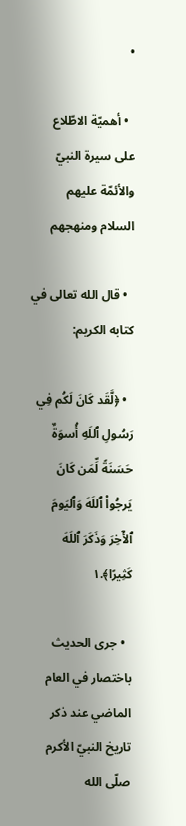•

  • أهميّة الاطّلاع على سيرة النبيّ والأئمّة عليهم السلام ومنهجهم

  • قال الله تعالى في كتابه الكريم:

  • ﴿لَّقَد كَانَ لَكُم فِي رَسُولِ ٱللَهِ أُسوَةٌ حَسَنَةً لِّمَن كَانَ يَرجُواْ ٱللَهَ وَٱليَومَ ٱلأٓخِرَ وَذَكَرَ ٱللَهَ كَثِيرًا﴾.۱

  • جرى الحديث باختصار في العام الماضي عند ذكر تاريخ النبيّ الأكرم صلّى الله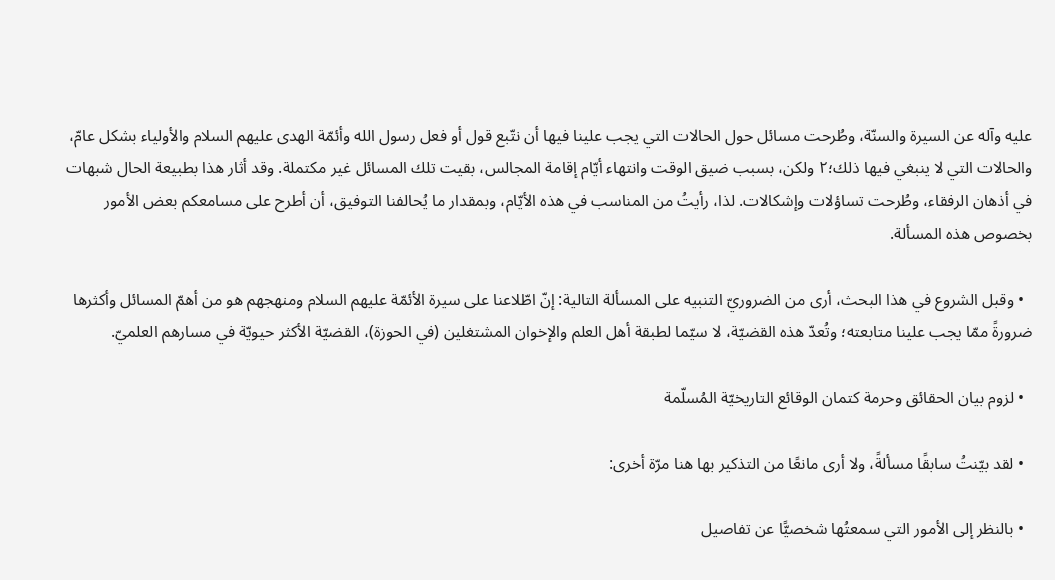عليه وآله عن السيرة والسنّة، وطُرحت مسائل حول الحالات التي يجب علينا فيها أن نتّبع قول أو فعل رسول الله وأئمّة الهدى عليهم السلام والأولياء بشكل عامّ، والحالات التي لا ينبغي فيها ذلك؛٢ ولكن، بسبب ضيق الوقت وانتهاء أيّام إقامة المجالس، بقيت تلك المسائل غير مكتملة. وقد أثار هذا بطبيعة الحال شبهات في أذهان الرفقاء، وطُرحت تساؤلات وإشكالات. لذا، رأيتُ من المناسب في هذه الأيّام، وبمقدار ما يُحالفنا التوفيق، أن أطرح على مسامعكم بعض الأمور بخصوص هذه المسألة.

  • وقبل الشروع في هذا البحث، أرى من الضروريّ التنبيه على المسألة التالية: إنّ اطّلاعنا على سيرة الأئمّة عليهم السلام ومنهجهم هو من أهمّ المسائل وأكثرها ضرورةً ممّا يجب علينا متابعته؛ وتُعدّ هذه القضيّة، لا سيّما لطبقة أهل العلم والإخوان المشتغلين (في الحوزة)، القضيّة الأكثر حيويّة في مسارهم العلميّ.

  • لزوم بيان الحقائق وحرمة كتمان الوقائع التاريخيّة المُسلّمة

  • لقد بيّنتُ سابقًا مسألةً، ولا أرى مانعًا من التذكير بها هنا مرّة أخرى:

  • بالنظر إلى الأمور التي سمعتُها شخصيًّا عن تفاصيل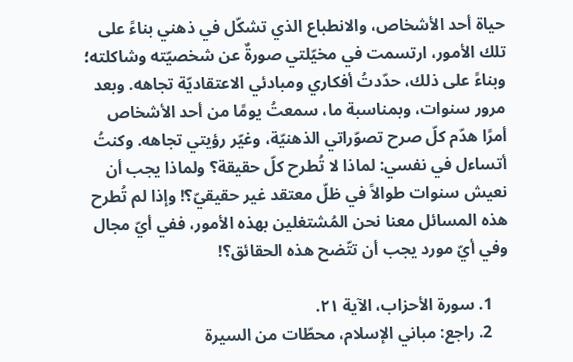حياة أحد الأشخاص، والانطباع الذي تشكّل في ذهني بناءً على تلك الأمور، ارتسمت في مخيّلتي صورةٌ عن شخصيّته وشاكلته؛ وبناءً على ذلك، حدّدتُ أفكاري ومبادئي الاعتقاديّة تجاهه. وبعد مرور سنوات، وبمناسبة ما، سمعتُ يومًا من أحد الأشخاص أمرًا هدّم كلّ صرح تصوّراتي الذهنيّة، وغيّر رؤيتي تجاهه. وكنتُ أتساءل في نفسي: لماذا لا تُطرح كلّ حقيقة؟ ولماذا يجب أن نعيش سنوات طوالاً في ظلّ معتقد غير حقيقيّ؟! وإذا لم تُطرح هذه المسائل معنا نحن المُشتغلين بهذه الأمور، ففي أيّ مجال وفي أيّ مورد يجب أن تتّضح هذه الحقائق؟!

    1. سورة الأحزاب، الآية ٢۱.
    2. راجع: مباني الإسلام، محطّات من السيرة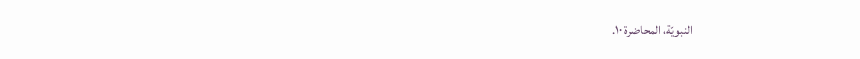النبويّة، المحاضرة ۱۰.